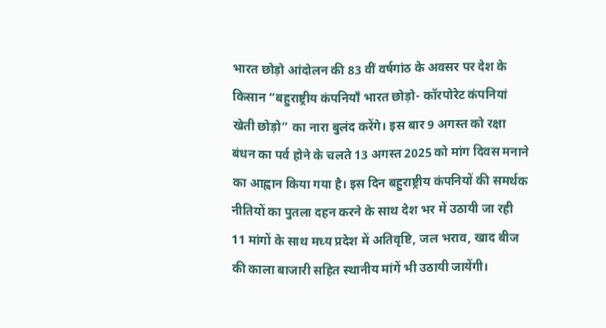भारत छोड़ो आंदोलन की 83 वीं वर्षगांठ के अवसर पर देश के किसान “बहुराष्ट्रीय कंपनियाँ भारत छोड़ो- कॉरपोरेट कंपनियां खेती छोड़ो” का नारा बुलंद करेंगे। इस बार 9 अगस्त को रक्षा बंधन का पर्व होने के चलते 13 अगस्त 2025 को मांग दिवस मनाने का आह्वान किया गया है। इस दिन बहुराष्ट्रीय कंपनियों की समर्थक नीतियों का पुतला दहन करने के साथ देश भर में उठायी जा रही 11 मांगों के साथ मध्य प्रदेश में अतिवृष्टि, जल भराव, खाद बीज की काला बाजारी सहित स्थानीय मांगें भी उठायी जायेंगी।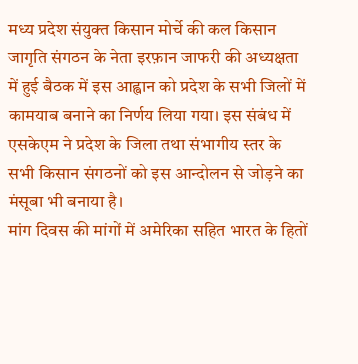मध्य प्रदेश संयुक्त किसान मोर्चे की कल किसान जागृति संगठन के नेता इरफ़ान जाफरी की अध्यक्षता में हुई बैठक में इस आह्वान को प्रदेश के सभी जिलों में कामयाब बनाने का निर्णय लिया गया। इस संबंध में एसकेएम ने प्रदेश के जिला तथा संभागीय स्तर के सभी किसान संगठनों को इस आन्दोलन से जोड़ने का मंसूबा भी बनाया है।
मांग दिवस की मांगों में अमेरिका सहित भारत के हितों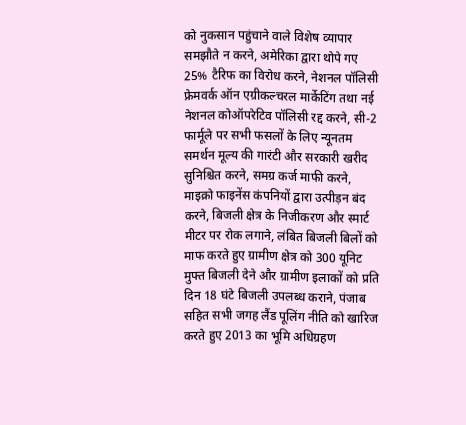को नुकसान पहुंचाने वाले विशेष व्यापार समझौते न करने, अमेरिका द्वारा थोपे गए 25% टैरिफ का विरोध करने, नेशनल पॉलिसी फ्रेमवर्क ऑन एग्रीकल्चरल मार्केटिंग तथा नई नेशनल कोऑपरेटिव पॉलिसी रद्द करने, सी-2 फार्मूले पर सभी फसलों के लिए न्यूनतम समर्थन मूल्य की गारंटी और सरकारी खरीद सुनिश्चित करने, समग्र कर्ज माफी करने, माइक्रो फाइनेंस कंपनियों द्वारा उत्पीड़न बंद करने, बिजली क्षेत्र के निजीकरण और स्मार्ट मीटर पर रोक लगाने, लंबित बिजली बिलों को माफ करते हुए ग्रामीण क्षेत्र को 300 यूनिट मुफ्त बिजली देने और ग्रामीण इलाकों को प्रति दिन 18 घंटे बिजली उपलब्ध कराने, पंजाब सहित सभी जगह लैंड पूलिंग नीति को खारिज करते हुए 2013 का भूमि अधिग्रहण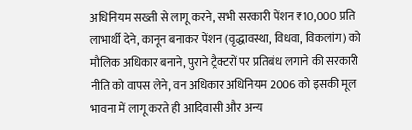अधिनियम सख्ती से लागू करने, सभी सरकारी पेंशन ₹10,000 प्रति लाभार्थी देने, कानून बनाकर पेंशन (वृद्धावस्था, विधवा, विकलांग) को मौलिक अधिकार बनाने, पुराने ट्रैक्टरों पर प्रतिबंध लगाने की सरकारी नीति को वापस लेने, वन अधिकार अधिनियम 2006 को इसकी मूल भावना में लागू करते ही आदिवासी और अन्य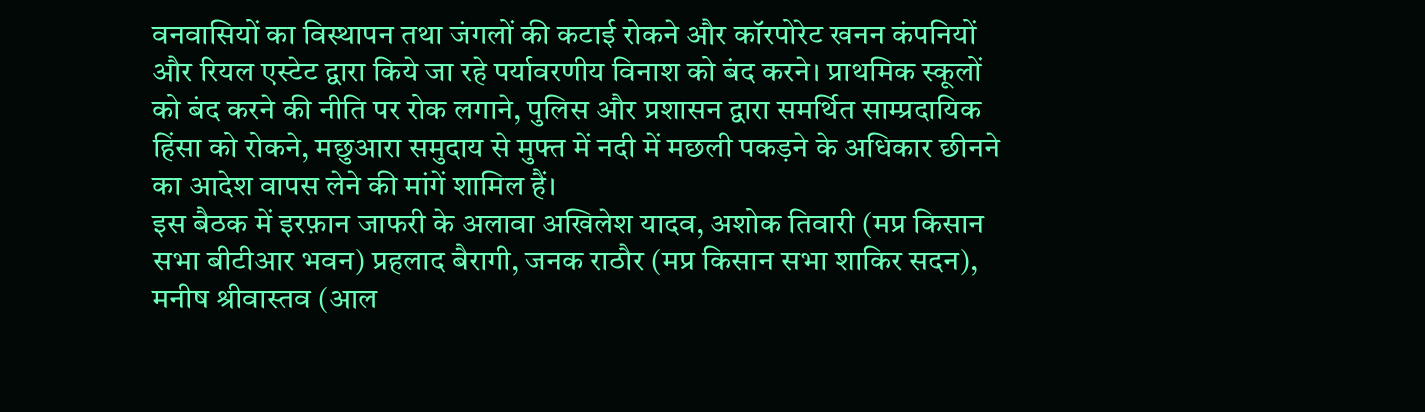वनवासियों का विस्थापन तथा जंगलों की कटाई रोकने और कॉरपोरेट खनन कंपनियों और रियल एस्टेट द्वारा किये जा रहे पर्यावरणीय विनाश को बंद करने। प्राथमिक स्कूलों को बंद करने की नीति पर रोक लगाने, पुलिस और प्रशासन द्वारा समर्थित साम्प्रदायिक हिंसा को रोकने, मछुआरा समुदाय से मुफ्त में नदी में मछली पकड़ने के अधिकार छीनने का आदेश वापस लेने की मांगें शामिल हैं।
इस बैठक में इरफ़ान जाफरी के अलावा अखिलेश यादव, अशोक तिवारी (मप्र किसान सभा बीटीआर भवन) प्रहलाद बैरागी, जनक राठौर (मप्र किसान सभा शाकिर सदन), मनीष श्रीवास्तव (आल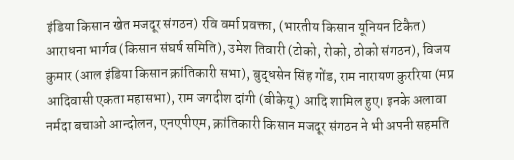इंडिया किसान खेत मजदूर संगठन) रवि वर्मा प्रवक्ता, (भारतीय किसान यूनियन टिकैत) आराधना भार्गव (किसान संघर्ष समिति), उमेश तिवारी (टोको, रोको, ठोको संगठन), विजय कुमार (आल इंडिया किसान क्रांतिकारी सभा), बुद्धसेन सिंह गोंड, राम नारायण कुररिया (मप्र आदिवासी एकता महासभा), राम जगदीश दांगी (बीकेयू) आदि शामिल हुए। इनके अलावा नर्मदा बचाओ आन्दोलन, एनएपीएम, क्रांतिकारी किसान मजदूर संगठन ने भी अपनी सहमति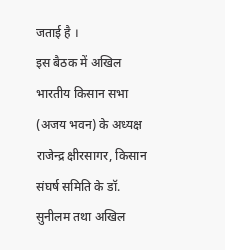जताई है ।
इस बैठक में अखिल भारतीय किसान सभा (अजय भवन) के अध्यक्ष राजेन्द्र क्षीरसागर, किसान संघर्ष समिति के डॉ. सुनीलम तथा अखिल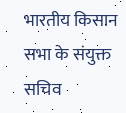भारतीय किसान सभा के संयुक्त सचिव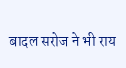बादल सरोज ने भी राय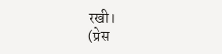रखी।
(प्रेस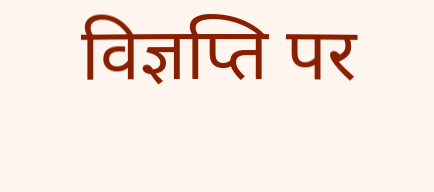विज्ञप्ति पर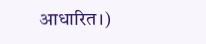आधारित।)